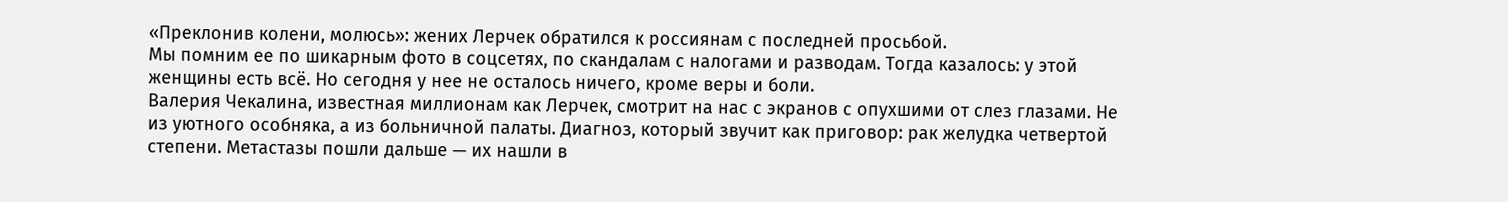«Преклонив колени, молюсь»: жених Лерчек обратился к россиянам с последней просьбой.
Мы помним ее по шикарным фото в соцсетях, по скандалам с налогами и разводам. Тогда казалось: у этой женщины есть всё. Но сегодня у нее не осталось ничего, кроме веры и боли.
Валерия Чекалина, известная миллионам как Лерчек, смотрит на нас с экранов с опухшими от слез глазами. Не из уютного особняка, а из больничной палаты. Диагноз, который звучит как приговор: рак желудка четвертой степени. Метастазы пошли дальше — их нашли в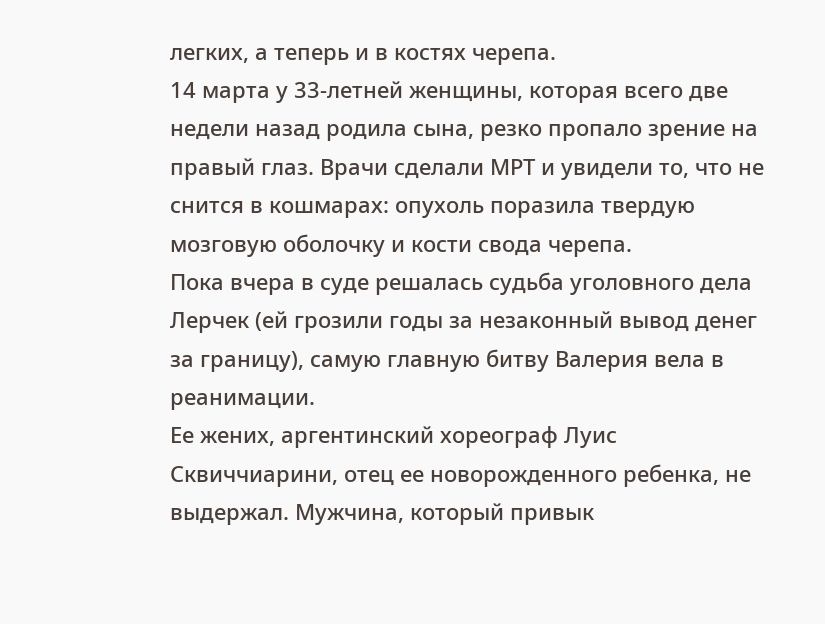легких, а теперь и в костях черепа.
14 марта у 33-летней женщины, которая всего две недели назад родила сына, резко пропало зрение на правый глаз. Врачи сделали МРТ и увидели то, что не снится в кошмарах: опухоль поразила твердую мозговую оболочку и кости свода черепа.
Пока вчера в суде решалась судьба уголовного дела Лерчек (ей грозили годы за незаконный вывод денег за границу), самую главную битву Валерия вела в реанимации.
Ее жених, аргентинский хореограф Луис Сквиччиарини, отец ее новорожденного ребенка, не выдержал. Мужчина, который привык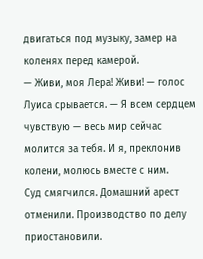двигаться под музыку, замер на коленях перед камерой.
— Живи, моя Лера! Живи! — голос Луиса срывается. — Я всем сердцем чувствую — весь мир сейчас молится за тебя. И я, преклонив колени, молюсь вместе с ним.
Суд смягчился. Домашний арест отменили. Производство по делу приостановили.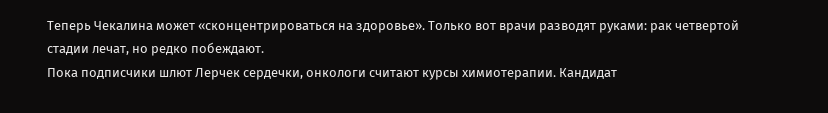Теперь Чекалина может «сконцентрироваться на здоровье». Только вот врачи разводят руками: рак четвертой стадии лечат, но редко побеждают.
Пока подписчики шлют Лерчек сердечки, онкологи считают курсы химиотерапии. Кандидат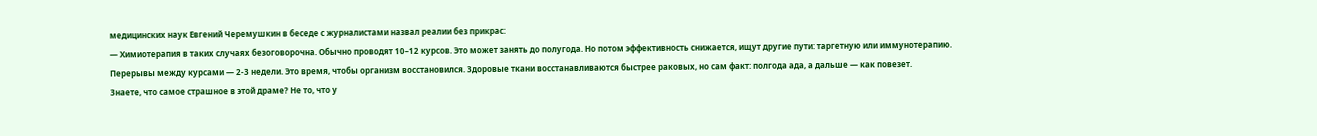медицинских наук Евгений Черемушкин в беседе с журналистами назвал реалии без прикрас:
— Химиотерапия в таких случаях безоговорочна. Обычно проводят 10–12 курсов. Это может занять до полугода. Но потом эффективность снижается, ищут другие пути: таргетную или иммунотерапию.
Перерывы между курсами — 2-3 недели. Это время, чтобы организм восстановился. Здоровые ткани восстанавливаются быстрее раковых, но сам факт: полгода ада, а дальше — как повезет.
Знаете, что самое страшное в этой драме? Не то, что у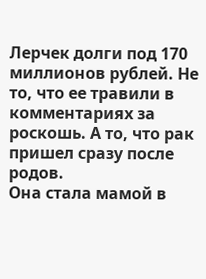Лерчек долги под 170 миллионов рублей. Не то, что ее травили в комментариях за роскошь. А то, что рак пришел сразу после родов.
Она стала мамой в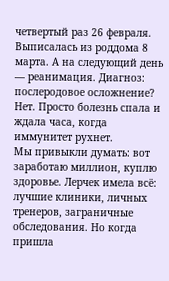четвертый раз 26 февраля. Выписалась из роддома 8 марта. А на следующий день — реанимация. Диагноз: послеродовое осложнение? Нет. Просто болезнь спала и ждала часа, когда иммунитет рухнет.
Мы привыкли думать: вот заработаю миллион, куплю здоровье. Лерчек имела всё: лучшие клиники, личных тренеров, заграничные обследования. Но когда пришла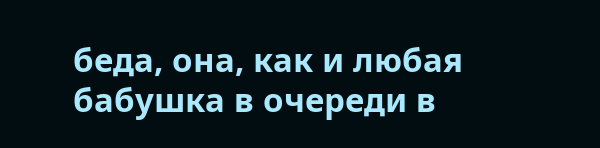беда, она, как и любая бабушка в очереди в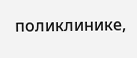поликлинике,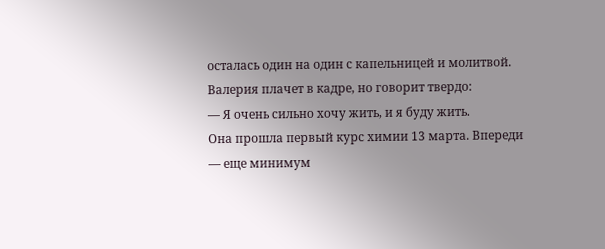осталась один на один с капельницей и молитвой.
Валерия плачет в кадре, но говорит твердо:
— Я очень сильно хочу жить, и я буду жить.
Она прошла первый курс химии 13 марта. Впереди — еще минимум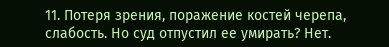11. Потеря зрения, поражение костей черепа, слабость. Но суд отпустил ее умирать? Нет.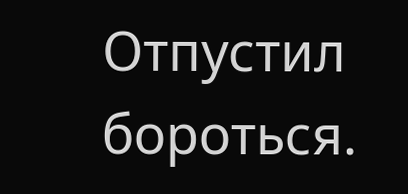Отпустил бороться.